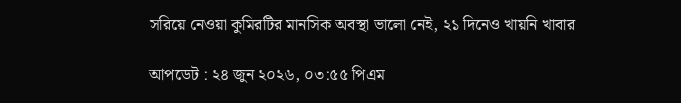সরিয়ে নেওয়া কুমিরটির মানসিক অবস্থা ভালো নেই, ২১ দিনেও খায়নি খাবার

আপডেট : ২৪ জুন ২০২৬, ০৩:৫৫ পিএম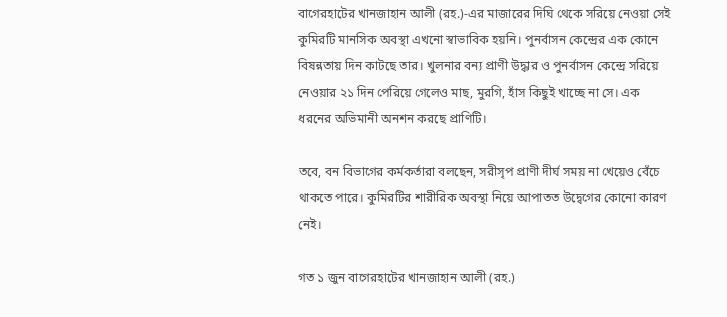বাগেরহাটের খানজাহান আলী (রহ.)-এর মাজারের দিঘি থেকে সরিয়ে নেওয়া সেই কুমিরটি মানসিক অবস্থা এখনো স্বাভাবিক হয়নি। পুনর্বাসন কেন্দ্রের এক কোনে বিষন্নতায় দিন কাটছে তার। খুলনার বন্য প্রাণী উদ্ধার ও পুনর্বাসন কেন্দ্রে সরিয়ে নেওয়ার ২১ দিন পেরিয়ে গেলেও মাছ, মুরগি, হাঁস কিছুই খাচ্ছে না সে। এক ধরনের অভিমানী অনশন করছে প্রাণিটি।

তবে, বন বিভাগের কর্মকর্তারা বলছেন, সরীসৃপ প্রাণী দীর্ঘ সময় না খেয়েও বেঁচে থাকতে পারে। কুমিরটির শারীরিক অবস্থা নিয়ে আপাতত উদ্বেগের কোনো কারণ নেই।

গত ১ জুন বাগেরহাটের খানজাহান আলী (রহ.)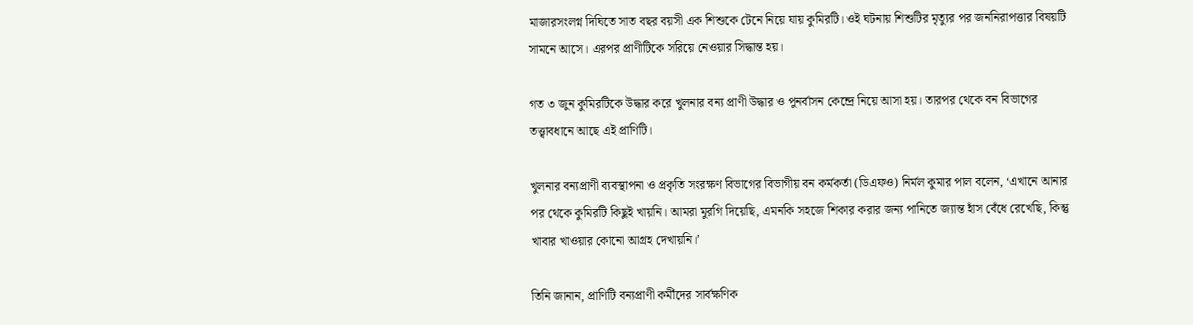মাজারসংলগ্ন দিঘিতে সাত বছর বয়সী এক শিশুকে টেনে নিয়ে যায় কুমিরটি। ওই ঘটনায় শিশুটির মৃত্যুর পর জননিরাপত্তার বিষয়টি সামনে আসে। এরপর প্রাণীটিকে সরিয়ে নেওয়ার সিদ্ধান্ত হয়।

গত ৩ জুন কুমিরটিকে উদ্ধার করে খুলনার বন্য প্রাণী উদ্ধার ও পুনর্বাসন কেন্দ্রে নিয়ে আসা হয়। তারপর থেকে বন বিভাগের তত্ত্বাবধানে আছে এই প্রাণিটি।

খুলনার বন্যপ্রাণী ব্যবস্থাপনা ও প্রকৃতি সংরক্ষণ বিভাগের বিভাগীয় বন কর্মকর্তা (ডিএফও) নির্মল কুমার পাল বলেন, ‘এখানে আনার পর থেকে কুমিরটি কিছুই খায়নি। আমরা মুরগি দিয়েছি, এমনকি সহজে শিকার করার জন্য পানিতে জ্যান্ত হাঁস বেঁধে রেখেছি, কিন্তু খাবার খাওয়ার কোনো আগ্রহ দেখায়নি।’

তিনি জানান, প্রাণিটি বন্যপ্রাণী কর্মীদের সার্বক্ষণিক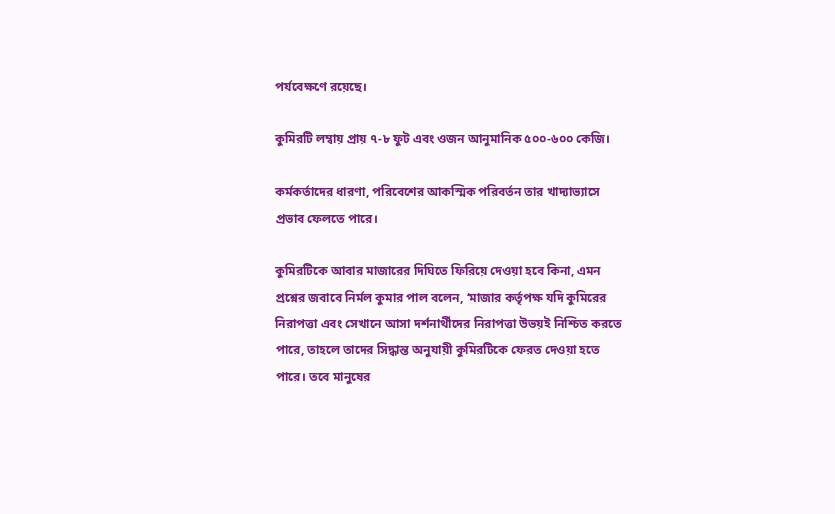পর্যবেক্ষণে রয়েছে।

কুমিরটি লম্বায় প্রায় ৭-৮ ফুট এবং ওজন আনুমানিক ৫০০-৬০০ কেজি।

কর্মকর্তাদের ধারণা, পরিবেশের আকস্মিক পরিবর্তন তার খাদ্যাভ্যাসে প্রভাব ফেলতে পারে।

কুমিরটিকে আবার মাজারের দিঘিতে ফিরিয়ে দেওয়া হবে কিনা, এমন প্রশ্নের জবাবে নির্মল কুমার পাল বলেন, ‘মাজার কর্তৃপক্ষ যদি কুমিরের নিরাপত্তা এবং সেখানে আসা দর্শনার্থীদের নিরাপত্তা উভয়ই নিশ্চিত করতে পারে, তাহলে তাদের সিদ্ধান্ত অনুযায়ী কুমিরটিকে ফেরত দেওয়া হতে পারে। তবে মানুষের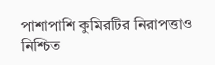পাশাপাশি কুমিরটির নিরাপত্তাও নিশ্চিত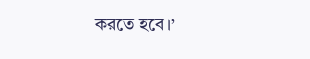করতে হবে।’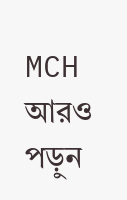MCH
আরও পড়ুন